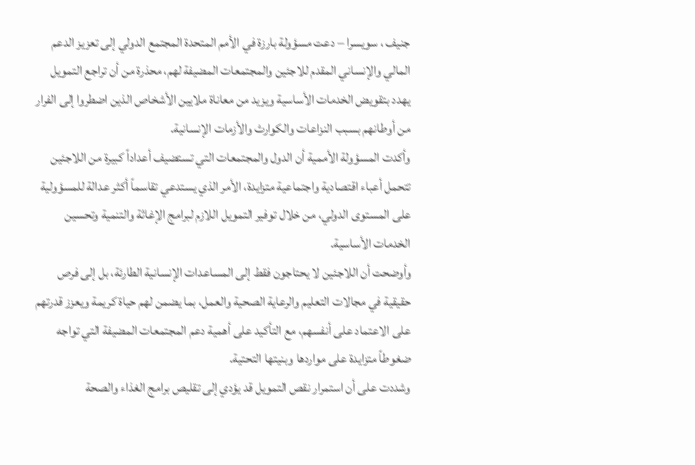جنيف ، سويسرا – دعت مسؤولة بارزة في الأمم المتحدة المجتمع الدولي إلى تعزيز الدعم المالي والإنساني المقدم للاجئين والمجتمعات المضيفة لهم، محذرة من أن تراجع التمويل يهدد بتقويض الخدمات الأساسية ويزيد من معاناة ملايين الأشخاص الذين اضطروا إلى الفرار من أوطانهم بسبب النزاعات والكوارث والأزمات الإنسانية.
وأكدت المسؤولة الأممية أن الدول والمجتمعات التي تستضيف أعداداً كبيرة من اللاجئين تتحمل أعباء اقتصادية واجتماعية متزايدة، الأمر الذي يستدعي تقاسماً أكثر عدالة للمسؤولية على المستوى الدولي، من خلال توفير التمويل اللازم لبرامج الإغاثة والتنمية وتحسين الخدمات الأساسية.
وأوضحت أن اللاجئين لا يحتاجون فقط إلى المساعدات الإنسانية الطارئة، بل إلى فرص حقيقية في مجالات التعليم والرعاية الصحية والعمل، بما يضمن لهم حياة كريمة ويعزز قدرتهم على الاعتماد على أنفسهم، مع التأكيد على أهمية دعم المجتمعات المضيفة التي تواجه ضغوطاً متزايدة على مواردها وبنيتها التحتية.
وشددت على أن استمرار نقص التمويل قد يؤدي إلى تقليص برامج الغذاء والصحة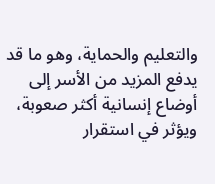والتعليم والحماية، وهو ما قد يدفع المزيد من الأسر إلى أوضاع إنسانية أكثر صعوبة، ويؤثر في استقرار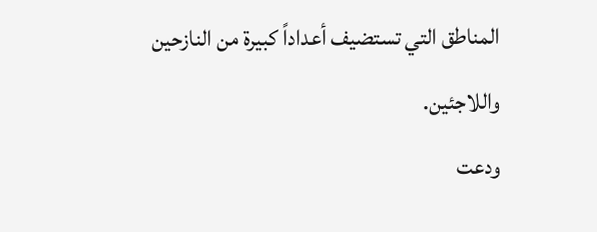المناطق التي تستضيف أعداداً كبيرة من النازحين واللاجئين.
ودعت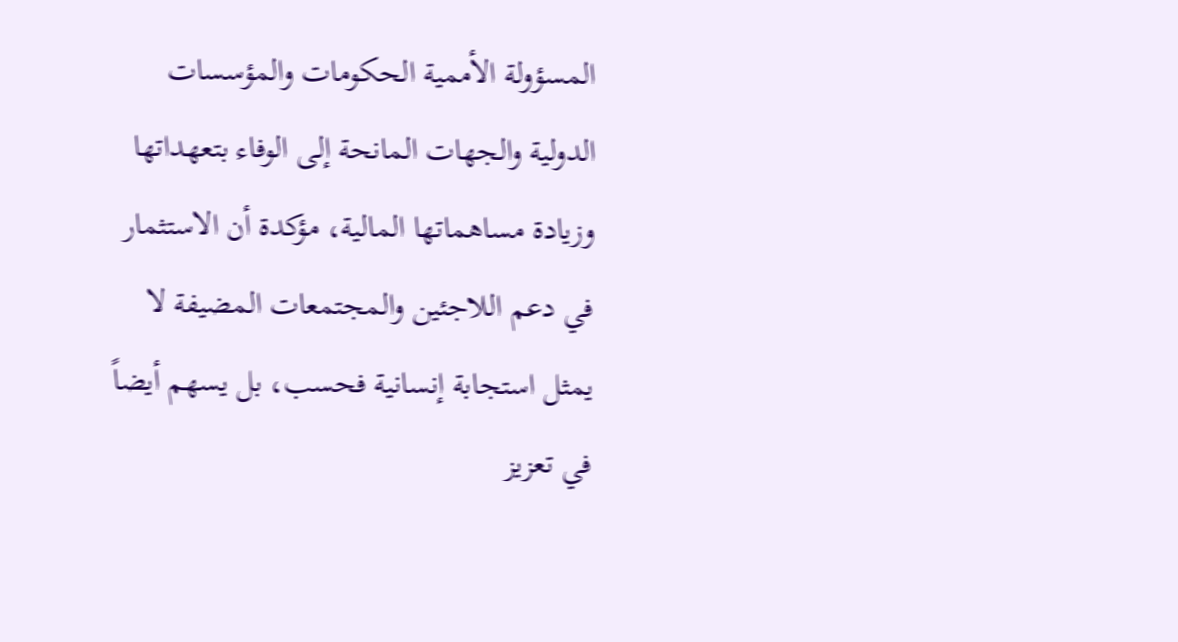المسؤولة الأممية الحكومات والمؤسسات الدولية والجهات المانحة إلى الوفاء بتعهداتها وزيادة مساهماتها المالية، مؤكدة أن الاستثمار في دعم اللاجئين والمجتمعات المضيفة لا يمثل استجابة إنسانية فحسب، بل يسهم أيضاً في تعزيز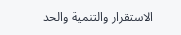الاستقرار والتنمية والحد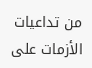من تداعيات الأزمات على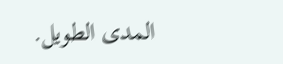المدى الطويل.